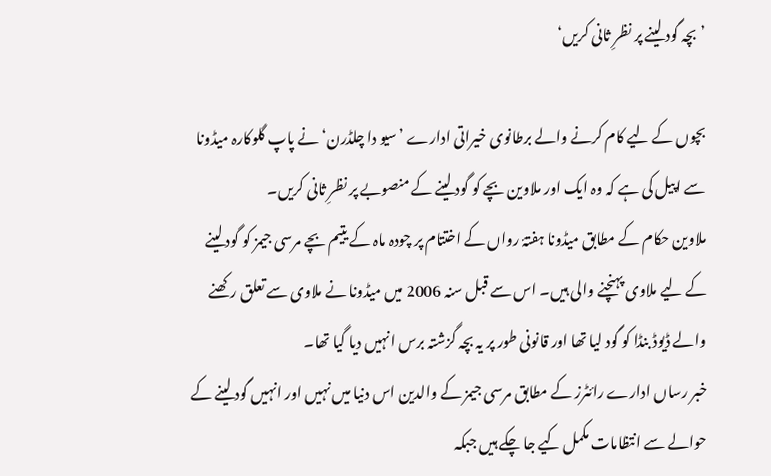’بچہ گود لینے پر نظرِ ثانی کریں‘

بچوں کے لیے کام کرنے والے برطانوی خیراتی ادارے ’سیو دا چلڈرن‘ نے پاپ گلوکارہ میڈونا سے اپیل کی ہے کہ وہ ایک اور ملاوین بچے کو گود لینے کے منصوبے پر نظرِ ثانی کریں۔
ملاوین حکام کے مطابق میڈونا ہفتۂ رواں کے اختتام پر چودہ ماہ کے یتیم بچے مرسی جیمز کو گود لینے کے لیے ملاوی پہنچنے والی ہیں۔ اس سے قبل سنہ 2006 میں میڈونا نے ملاوی سے تعلق رکھنے والے ڈیوڈ بنڈا کو گود لیا تھا اور قانونی طور پر یہ بچہ گزشتہ برس انہیں دیا گیا تھا۔
خبر رساں ادارے رائٹرز کے مطابق مرسی جیمز کے والدین اس دنیا میں نہیں اور انہیں گود لینے کے حوالے سے انتظامات مکمل کیے جا چکے ہیں جبکہ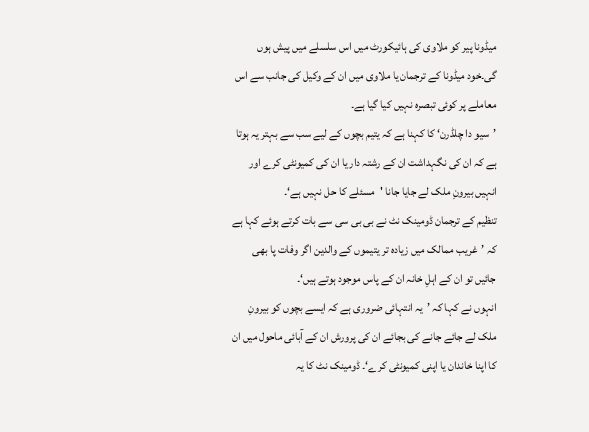میڈونا پیر کو ملاوی کی ہائیکورٹ میں اس سلسلے میں پیش ہوں گی۔خود میڈونا کے ترجمان یا ملاوی میں ان کے وکیل کی جانب سے اس معاملے پر کوئی تبصرہ نہیں کیا گیا ہے۔
’سیو دا چلڈرن‘ کا کہنا ہے کہ یتیم بچوں کے لیے سب سے بہتر یہ ہوتا ہے کہ ان کی نگہداشت ان کے رشتہ دار یا ان کی کمیونٹی کرے اور انہیں بیرونِ ملک لے جایا جانا 'مسئلے کا حل نہیں ہے‘۔
تنظیم کے ترجمان ڈومینک نٹ نے بی بی سی سے بات کرتے ہوئے کہا ہے کہ ’غریب ممالک میں زیادہ تر یتیموں کے والدین اگر وفات پا بھی جائیں تو ان کے اہلِ خانہ ان کے پاس موجود ہوتے ہیں‘۔
انہوں نے کہا کہ ’یہ انتہائی ضروری ہے کہ ایسے بچوں کو بیرونِ ملک لے جائے جانے کی بجائے ان کی پرورش ان کے آبائی ماحول میں ان کا اپنا خاندان یا اپنی کمیونٹی کرے‘۔ ڈومینک نٹ کا یہ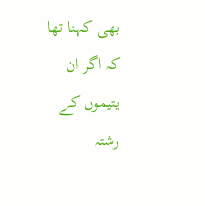بھی کہنا تھا کہ اگر ان یتیموں کے رشتہ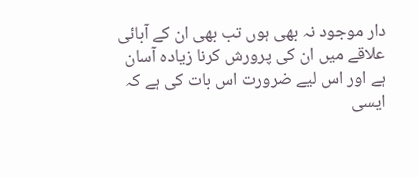دار موجود نہ بھی ہوں تب بھی ان کے آبائی علاقے میں ان کی پرورش کرنا زیادہ آسان ہے اور اس لیے ضرورت اس بات کی ہے کہ ایسی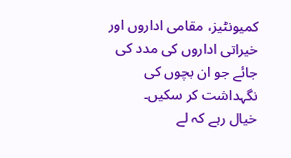کمیونٹیز، مقامی اداروں اور خیراتی اداروں کی مدد کی جائے جو ان بچوں کی نگہداشت کر سکیں۔
خیال رہے کہ لے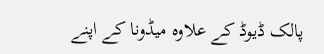پالک ڈیوڈ کے علاوہ میڈونا کے اپنے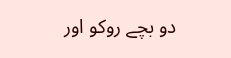دو بچے روکو اور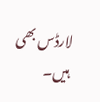لارڈس بھی ہیں۔